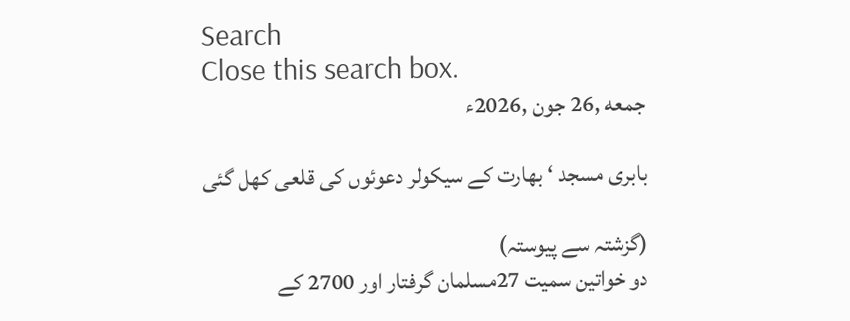Search
Close this search box.
جمعه ,26 جون ,2026ء

بابری مسجد ‘ بھارت کے سیکولر دعوئوں کی قلعی کھل گئی

(گزشتہ سے پیوستہ)
دو خواتین سمیت 27مسلمان گرفتار اور 2700 کے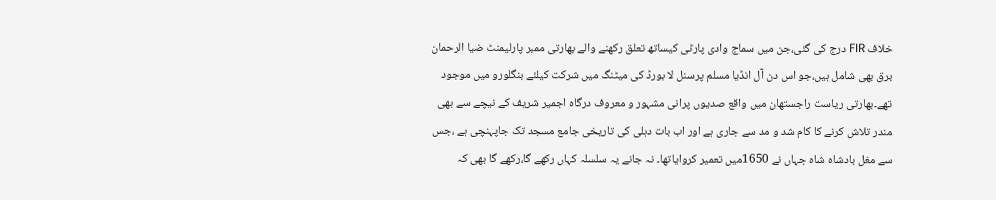خلاف FIR درج کی گئی،جن میں سماج وادی پارٹی کیساتھ تعلق رکھنے والے بھارتی ممبر پارلیمنٹ ضیا الرحمان برق بھی شامل ہیں،جو اس دن آل انڈیا مسلم پرسنل لا بورڈ کی میٹنگ میں شرکت کیلئے بنگلورو میں موجود تھے۔بھارتی ریاست راجستھان میں واقع صدیوں پرانی مشہور و معروف درگاہ اجمیر شریف کے نیچے سے بھی مندر تلاش کرنے کا کام شد و مد سے جاری ہے اور اب بات دہلی کی تاریخی جامع مسجد تک جاپہنچی ہے ،جس سے مغل بادشاہ شاہ جہاں نے 1650میں تعمیر کروایاتھا۔ نہ جانے یہ سلسلہ کہاں رکھے گا،رکھے گا بھی کہ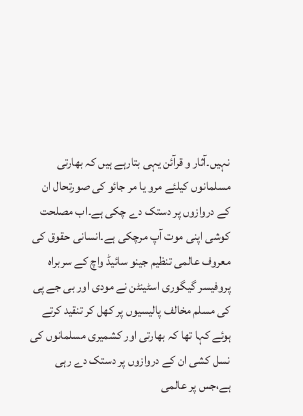نہیں۔آثار و قرآئن یہی بتارہے ہیں کہ بھارتی مسلمانوں کیلئے مرو یا مر جائو کی صورتحال ان کے دروازوں پر دستک دے چکی ہے۔اب مصلحت کوشی اپنی موت آپ مرچکی ہے۔انسانی حقوق کی معروف عالمی تنظیم جینو سائیڈ واچ کے سربراہ پروفیسر گیگوری اسٹینٹن نے مودی اور بی جے پی کی مسلم مخالف پالیسیوں پر کھل کر تنقید کرتے ہوئے کہا تھا کہ بھارتی اور کشمیری مسلمانوں کی نسل کشی ان کے دروازوں پر دستک دے رہی ہے،جس پر عالمی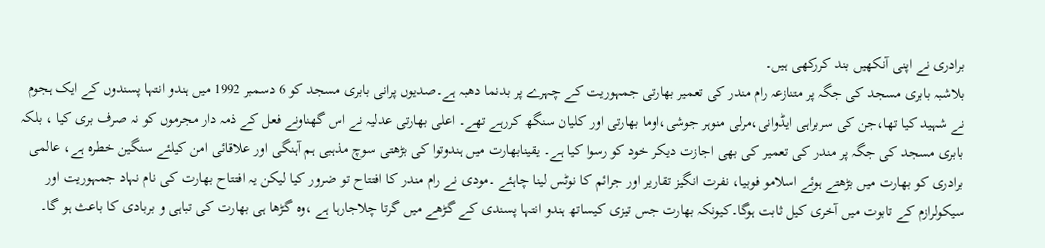برادری نے اپنی آنکھیں بند کررکھی ہیں۔
بلاشبہ بابری مسجد کی جگہ پر متنازعہ رام مندر کی تعمیر بھارتی جمہوریت کے چہرے پر بدنما دھبہ ہے۔صدیوں پرانی بابری مسجد کو 6 دسمبر 1992 میں ہندو انتہا پسندوں کے ایک ہجوم نے شہید کیا تھا،جن کی سربراہی ایڈوانی،مرلی منوہر جوشی،اوما بھارتی اور کلیان سنگھ کررہے تھے۔ اعلی بھارتی عدلیہ نے اس گھناونے فعل کے ذمہ دار مجرموں کو نہ صرف بری کیا ، بلکہ بابری مسجد کی جگہ پر مندر کی تعمیر کی بھی اجازت دیکر خود کو رسوا کیا ہے۔ یقینابھارت میں ہندوتوا کی بڑھتی سوچ مذہبی ہم آہنگی اور علاقائی امن کیلئے سنگین خطرہ ہے، عالمی برادری کو بھارت میں بڑھتے ہوئے اسلامو فوبیا، نفرت انگیز تقاریر اور جرائم کا نوٹس لینا چاہئے ۔مودی نے رام مندر کا افتتاح تو ضرور کیا لیکن یہ افتتاح بھارت کی نام نہاد جمہوریت اور سیکولرازم کے تابوت میں آخری کیل ثابت ہوگا۔کیونکہ بھارت جس تیزی کیساتھ ہندو انتہا پسندی کے گڑھے میں گرتا چلاجارہا ہے ،وہ گڑھا ہی بھارت کی تباہی و بربادی کا باعث ہو گا۔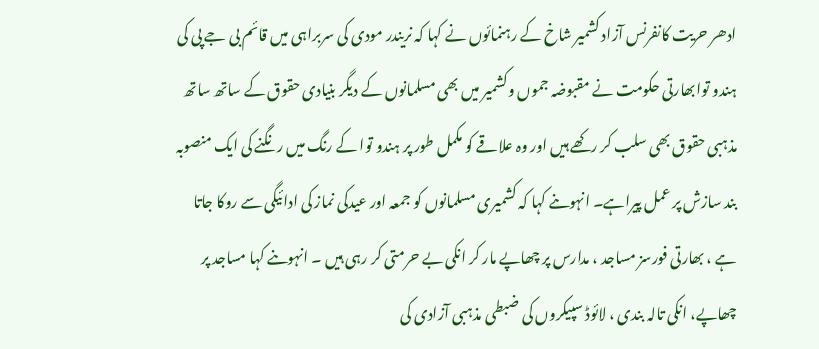ادھر حریت کانفرنس آزاد کشمیر شاخ کے رہنمائوں نے کہا کہ نریندر مودی کی سربراہی میں قائم بی جے پی کی ہندو توابھارتی حکومت نے مقبوضہ جموں وکشمیر میں بھی مسلمانوں کے دیگر بنیادی حقوق کے ساتھ ساتھ مذہبی حقوق بھی سلب کر رکھے ہیں اور وہ علاقے کو مکمل طور پر ہندو توا کے رنگ میں رنگنے کی ایک منصوبہ بند سازش پر عمل پیراہے۔ انہوںنے کہا کہ کشمیری مسلمانوں کو جمعہ اور عیدکی نماز کی ادائیگی سے روکا جاتا ہے ، بھارتی فورسز مساجد ، مدارس پر چھاپے مار کر انکی بے حرمتی کر رہی ہیں ۔ انہوںنے کہا مساجد پر چھاپے، انکی تالہ بندی ، لائوڈ سپیکروں کی ضبطی مذہبی آزادی کی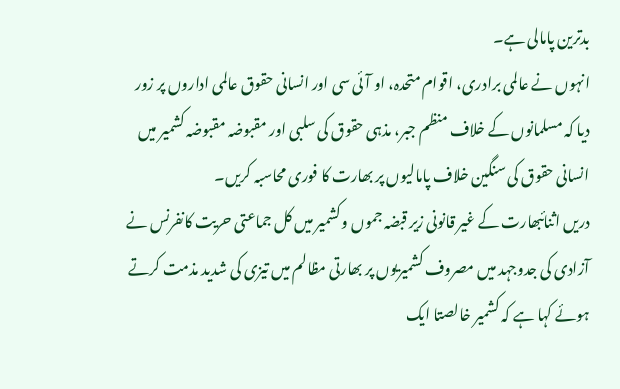بدترین پامالی ہے۔
انہوں نے عالمی برادری، اقوام متحدہ، او آئی سی اور انسانی حقوق عالمی اداروں پر زور دیا کہ مسلمانوں کے خلاف منظم جبر، مذہی حقوق کی سلبی اور مقبوضہ مقبوضہ کشمیر میں انسانی حقوق کی سنگین خلاف پامالیوں پر بھارت کا فوری محاسبہ کریں۔
دریں اثنائبھارت کے غیر قانونی زیر قبضہ جموں وکشمیر میں کل جماعتی حریت کانفرنس نے آزادی کی جدوجہد میں مصروف کشمیریوں پر بھارتی مظالم میں تیزی کی شدید مذمت کرتے ہوئے کہا ہے کہ کشمیر خالصتا ایک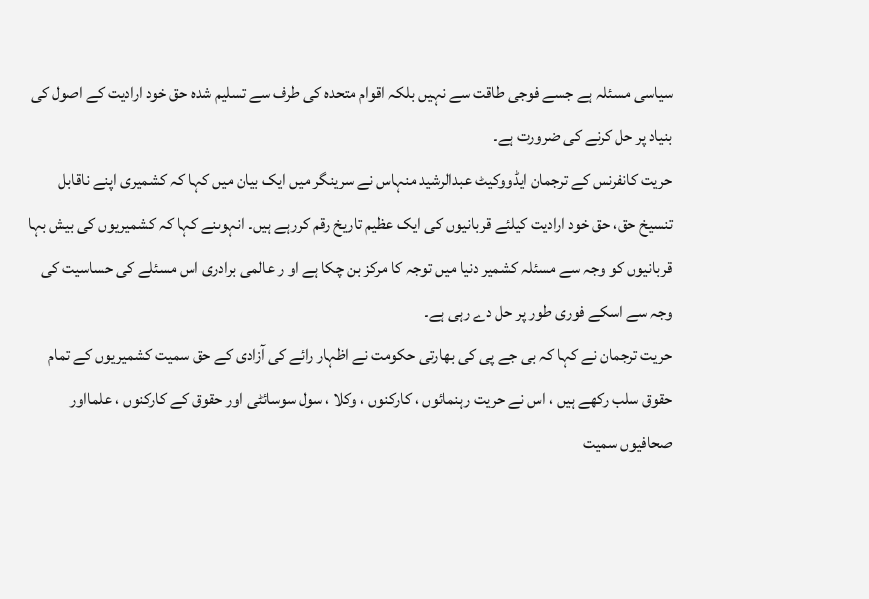سیاسی مسئلہ ہے جسے فوجی طاقت سے نہیں بلکہ اقوام متحدہ کی طرف سے تسلیم شدہ حق خود ارادیت کے اصول کی بنیاد پر حل کرنے کی ضرورت ہے۔
حریت کانفرنس کے ترجمان ایڈووکیٹ عبدالرشید منہاس نے سرینگر میں ایک بیان میں کہا کہ کشمیری اپنے ناقابل تنسیخ حق، حق خود ارادیت کیلئے قربانیوں کی ایک عظیم تاریخ رقم کررہے ہیں۔ انہوںنے کہا کہ کشمیریوں کی بیش بہا قربانیوں کو وجہ سے مسئلہ کشمیر دنیا میں توجہ کا مرکز بن چکا ہے او ر عالمی برادری اس مسئلے کی حساسیت کی وجہ سے اسکے فوری طور پر حل دے رہی ہے۔
حریت ترجمان نے کہا کہ بی جے پی کی بھارتی حکومت نے اظہار رائے کی آزادی کے حق سمیت کشمیریوں کے تمام حقوق سلب رکھے ہیں ، اس نے حریت رہنمائوں ، کارکنوں ، وکلا ، سول سوسائٹی اور حقوق کے کارکنوں ، علمااور صحافیوں سمیت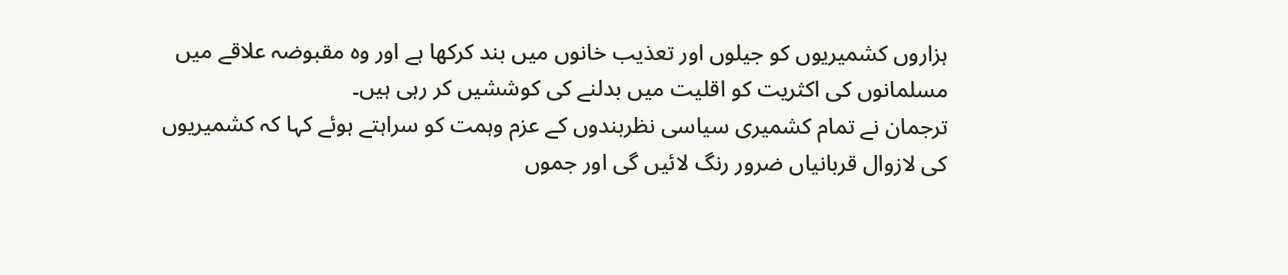ہزاروں کشمیریوں کو جیلوں اور تعذیب خانوں میں بند کرکھا ہے اور وہ مقبوضہ علاقے میں مسلمانوں کی اکثریت کو اقلیت میں بدلنے کی کوششیں کر رہی ہیں۔
ترجمان نے تمام کشمیری سیاسی نظربندوں کے عزم وہمت کو سراہتے ہوئے کہا کہ کشمیریوں کی لازوال قربانیاں ضرور رنگ لائیں گی اور جموں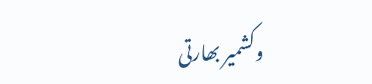وکشمیر بھارتی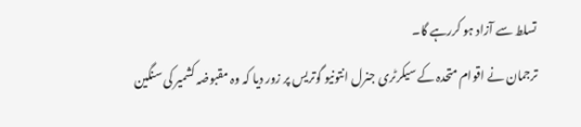تسلط سے آزاد ہو کررہے گا۔
ترجمان نے اقوام متحدہ کے سیکرٹری جنرل انتونیو گوتریس پر زور دیا کہ وہ مقبوضہ کشمیر کی سنگین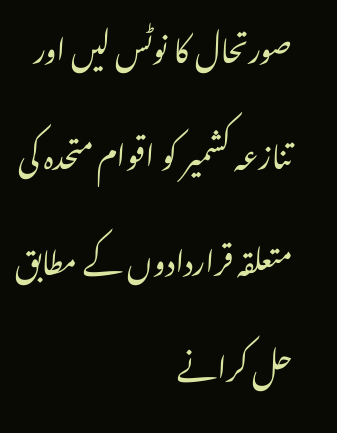صورتحال کا نوٹس لیں اور تنازعہ کشمیر کو اقوام متحدہ کی متعلقہ قراردادوں کے مطابق حل کرانے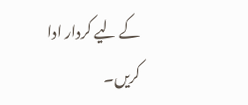کے لیے کردار ادا کریں۔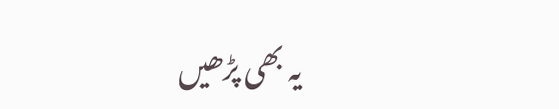یہ بھی پڑھیں